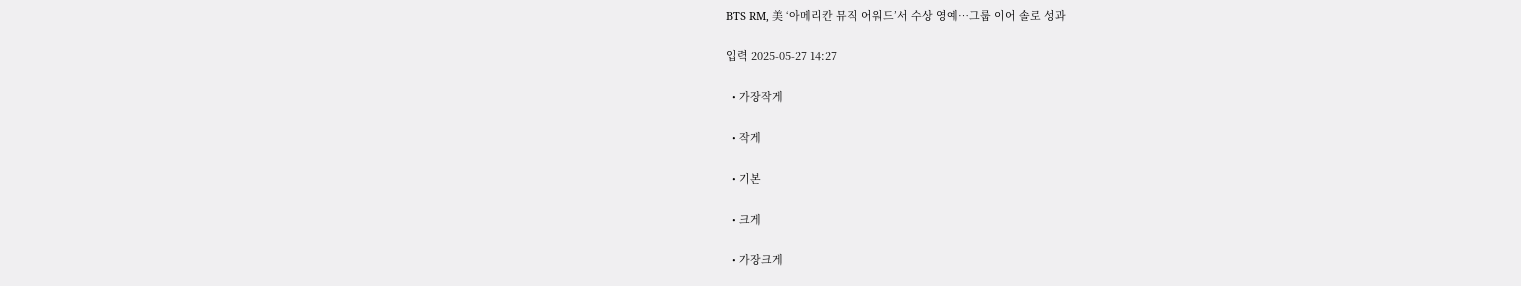BTS RM, 美 ‘아메리칸 뮤직 어워드’서 수상 영예…그룹 이어 솔로 성과

입력 2025-05-27 14:27

  • 가장작게

  • 작게

  • 기본

  • 크게

  • 가장크게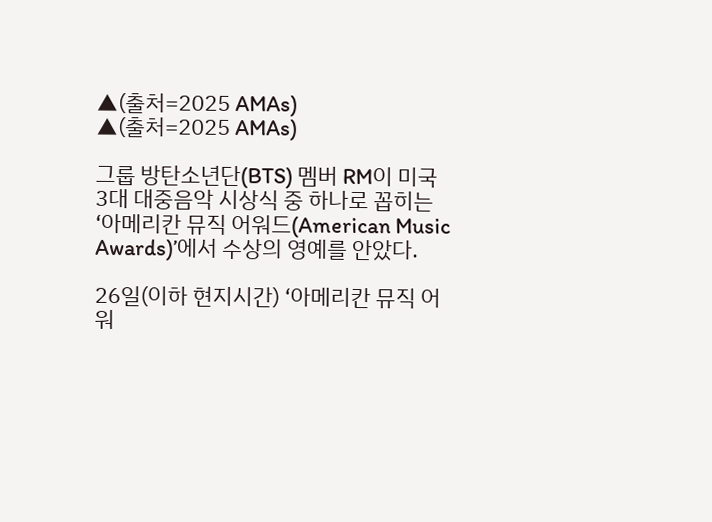▲(출처=2025 AMAs)
▲(출처=2025 AMAs)

그룹 방탄소년단(BTS) 멤버 RM이 미국 3대 대중음악 시상식 중 하나로 꼽히는 ‘아메리칸 뮤직 어워드(American Music Awards)’에서 수상의 영예를 안았다.

26일(이하 현지시간) ‘아메리칸 뮤직 어워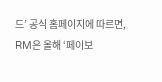드’ 공식 홈페이지에 따르면, RM은 올해 ‘페이보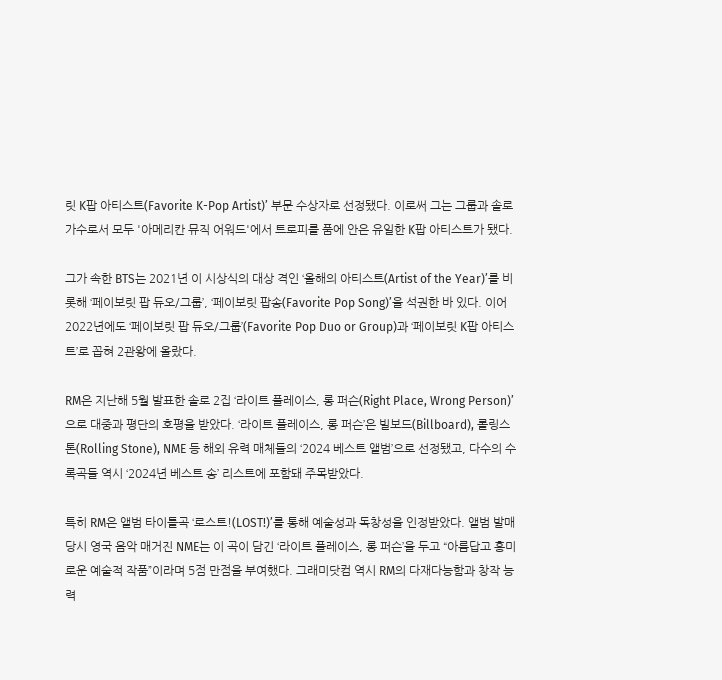릿 K팝 아티스트(Favorite K-Pop Artist)’ 부문 수상자로 선정됐다. 이로써 그는 그룹과 솔로 가수로서 모두 '아메리칸 뮤직 어워드'에서 트로피를 품에 안은 유일한 K팝 아티스트가 됐다.

그가 속한 BTS는 2021년 이 시상식의 대상 격인 ‘올해의 아티스트(Artist of the Year)’를 비롯해 ‘페이보릿 팝 듀오/그룹’, ‘페이보릿 팝송(Favorite Pop Song)’을 석권한 바 있다. 이어 2022년에도 ‘페이보릿 팝 듀오/그룹’(Favorite Pop Duo or Group)과 ‘페이보릿 K팝 아티스트’로 꼽혀 2관왕에 올랐다.

RM은 지난해 5월 발표한 솔로 2집 ‘라이트 플레이스, 롱 퍼슨(Right Place, Wrong Person)’으로 대중과 평단의 호평을 받았다. ‘라이트 플레이스, 롱 퍼슨’은 빌보드(Billboard), 롤링스톤(Rolling Stone), NME 등 해외 유력 매체들의 ‘2024 베스트 앨범’으로 선정됐고, 다수의 수록곡들 역시 ‘2024년 베스트 송’ 리스트에 포함돼 주목받았다.

특히 RM은 앨범 타이틀곡 ‘로스트!(LOST!)’를 통해 예술성과 독창성을 인정받았다. 앨범 발매 당시 영국 음악 매거진 NME는 이 곡이 담긴 ‘라이트 플레이스, 롱 퍼슨’을 두고 “아름답고 흥미로운 예술적 작품”이라며 5점 만점을 부여했다. 그래미닷컴 역시 RM의 다재다능함과 창작 능력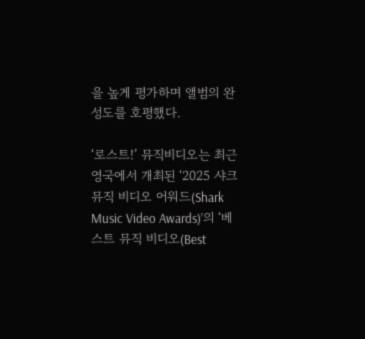을 높게 평가하며 앨범의 완성도를 호평했다.

‘로스트!’ 뮤직비디오는 최근 영국에서 개최된 ‘2025 샤크 뮤직 비디오 어워드(Shark Music Video Awards)’의 ‘베스트 뮤직 비디오(Best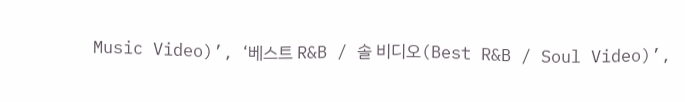Music Video)’, ‘베스트 R&B / 솔 비디오(Best R&B / Soul Video)’,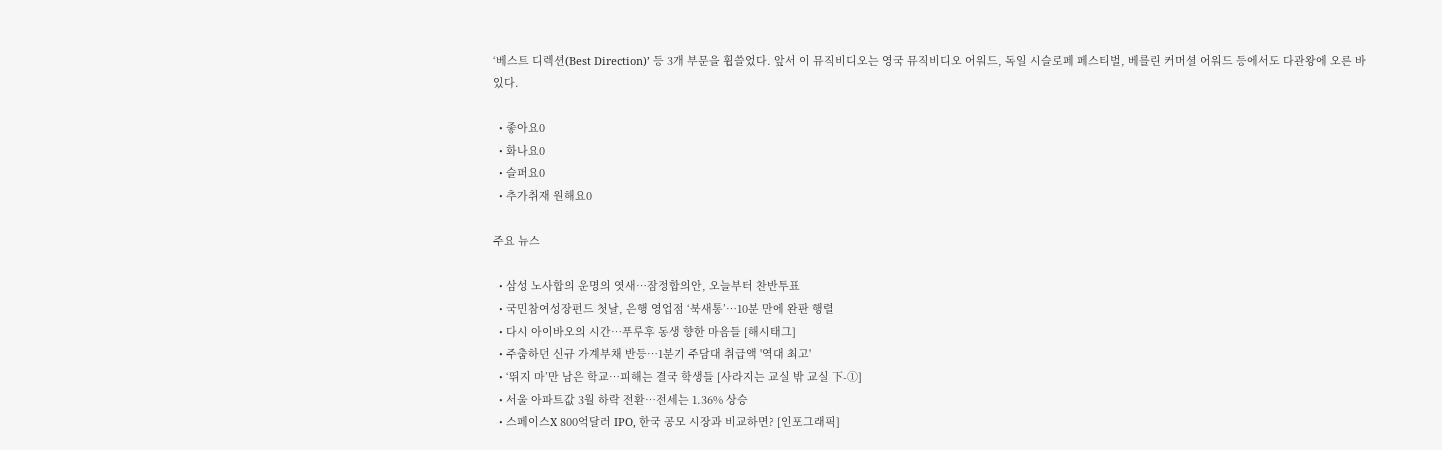‘베스트 디렉션(Best Direction)’ 등 3개 부문을 휩쓸었다. 앞서 이 뮤직비디오는 영국 뮤직비디오 어워드, 독일 시슬로페 페스티벌, 베를린 커머셜 어워드 등에서도 다관왕에 오른 바 있다.

  • 좋아요0
  • 화나요0
  • 슬퍼요0
  • 추가취재 원해요0

주요 뉴스

  • 삼성 노사합의 운명의 엿새⋯잠정합의안, 오늘부터 찬반투표
  • 국민참여성장펀드 첫날, 은행 영업점 ‘북새통’⋯10분 만에 완판 행렬
  • 다시 아이바오의 시간…푸루후 동생 향한 마음들 [해시태그]
  • 주춤하던 신규 가계부채 반등⋯1분기 주담대 취급액 '역대 최고'
  • ‘뛰지 마’만 남은 학교…피해는 결국 학생들 [사라지는 교실 밖 교실 下-①]
  • 서울 아파트값 3월 하락 전환⋯전세는 1.36% 상승
  • 스페이스X 800억달러 IPO, 한국 공모 시장과 비교하면? [인포그래픽]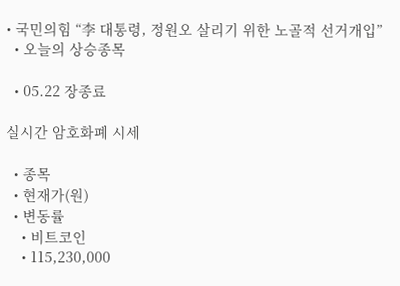• 국민의힘 “李 대통령, 정원오 살리기 위한 노골적 선거개입”
  • 오늘의 상승종목

  • 05.22 장종료

실시간 암호화폐 시세

  • 종목
  • 현재가(원)
  • 변동률
    • 비트코인
    • 115,230,000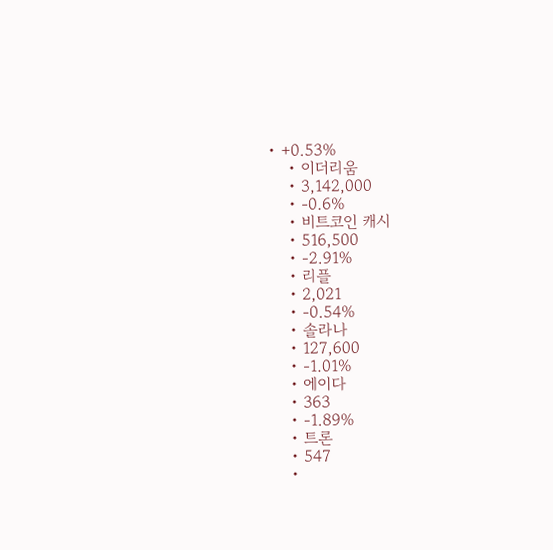• +0.53%
    • 이더리움
    • 3,142,000
    • -0.6%
    • 비트코인 캐시
    • 516,500
    • -2.91%
    • 리플
    • 2,021
    • -0.54%
    • 솔라나
    • 127,600
    • -1.01%
    • 에이다
    • 363
    • -1.89%
    • 트론
    • 547
    •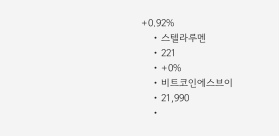+0.92%
    • 스텔라루멘
    • 221
    • +0%
    • 비트코인에스브이
    • 21,990
    •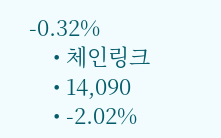-0.32%
    • 체인링크
    • 14,090
    • -2.02%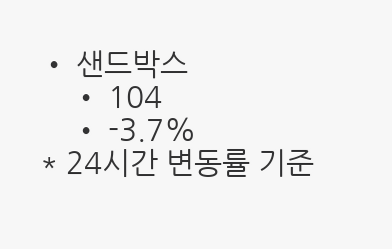• 샌드박스
    • 104
    • -3.7%
* 24시간 변동률 기준